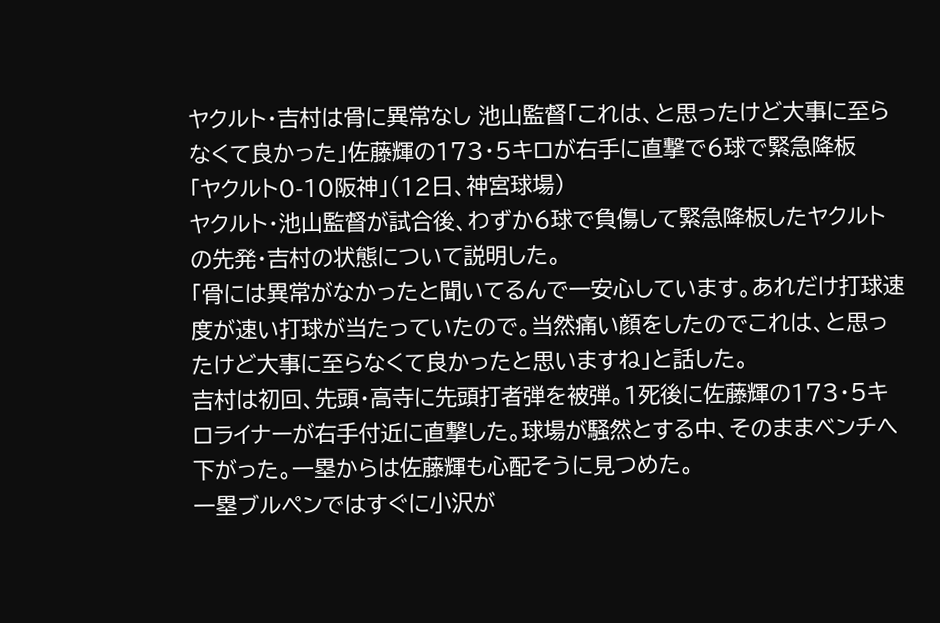ヤクルト・吉村は骨に異常なし 池山監督「これは、と思ったけど大事に至らなくて良かった」佐藤輝の173・5キロが右手に直撃で6球で緊急降板
「ヤクルト0-10阪神」(12日、神宮球場)
ヤクルト・池山監督が試合後、わずか6球で負傷して緊急降板したヤクルトの先発・吉村の状態について説明した。
「骨には異常がなかったと聞いてるんで一安心しています。あれだけ打球速度が速い打球が当たっていたので。当然痛い顔をしたのでこれは、と思ったけど大事に至らなくて良かったと思いますね」と話した。
吉村は初回、先頭・高寺に先頭打者弾を被弾。1死後に佐藤輝の173・5キロライナーが右手付近に直撃した。球場が騒然とする中、そのままベンチへ下がった。一塁からは佐藤輝も心配そうに見つめた。
一塁ブルペンではすぐに小沢が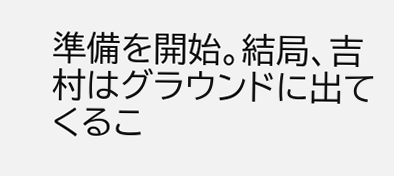準備を開始。結局、吉村はグラウンドに出てくるこ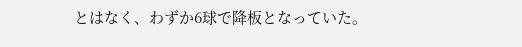とはなく、わずか6球で降板となっていた。